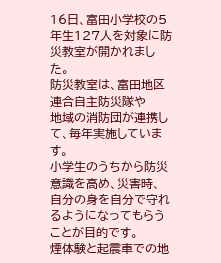16日、富田小学校の5年生127人を対象に防災教室が開かれました。
防災教室は、富田地区連合自主防災隊や
地域の消防団が連携して、毎年実施しています。
小学生のうちから防災意識を高め、災害時、
自分の身を自分で守れるようになってもらうことが目的です。
煙体験と起震車での地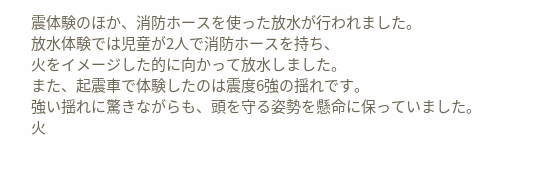震体験のほか、消防ホースを使った放水が行われました。
放水体験では児童が2人で消防ホースを持ち、
火をイメージした的に向かって放水しました。
また、起震車で体験したのは震度6強の揺れです。
強い揺れに驚きながらも、頭を守る姿勢を懸命に保っていました。
火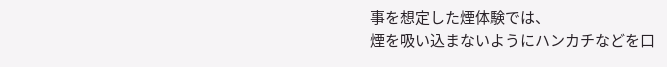事を想定した煙体験では、
煙を吸い込まないようにハンカチなどを口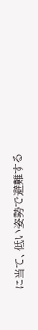に当て、低い姿勢で避難する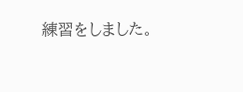練習をしました。